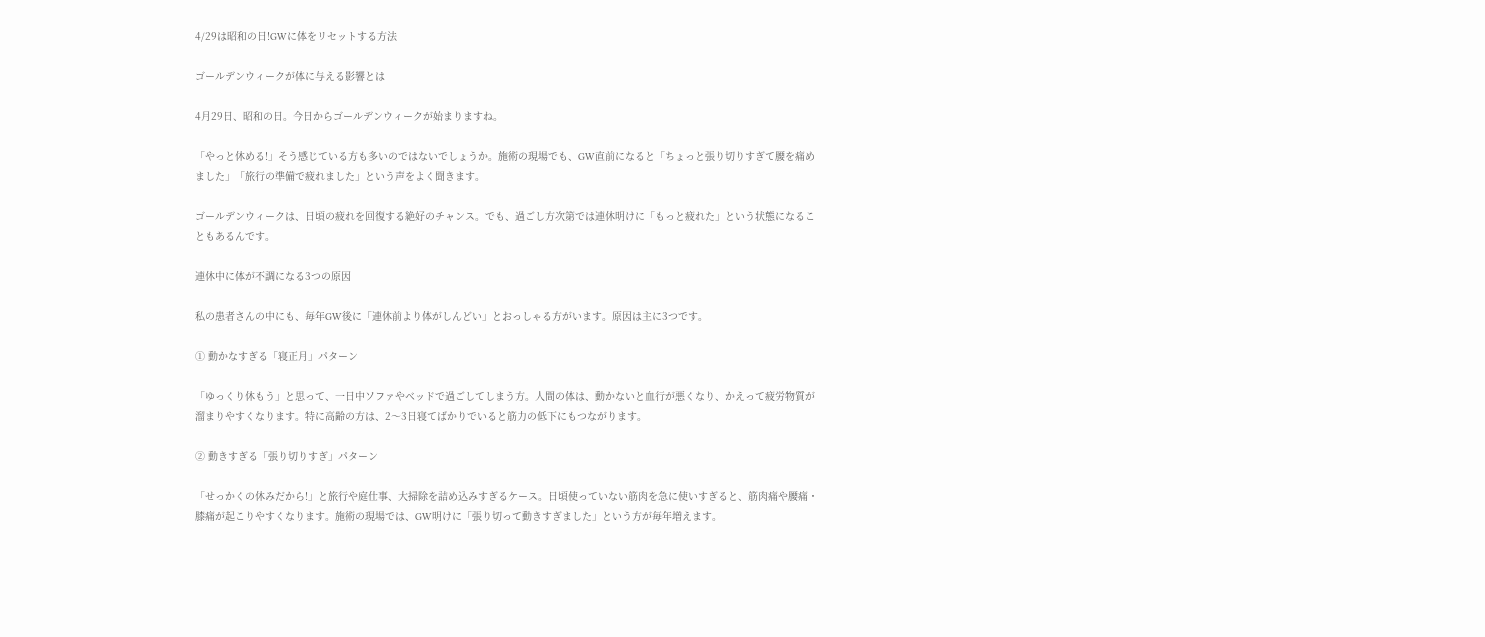4/29は昭和の日!GWに体をリセットする方法

ゴールデンウィークが体に与える影響とは

4月29日、昭和の日。今日からゴールデンウィークが始まりますね。

「やっと休める!」そう感じている方も多いのではないでしょうか。施術の現場でも、GW直前になると「ちょっと張り切りすぎて腰を痛めました」「旅行の準備で疲れました」という声をよく聞きます。

ゴールデンウィークは、日頃の疲れを回復する絶好のチャンス。でも、過ごし方次第では連休明けに「もっと疲れた」という状態になることもあるんです。

連休中に体が不調になる3つの原因

私の患者さんの中にも、毎年GW後に「連休前より体がしんどい」とおっしゃる方がいます。原因は主に3つです。

① 動かなすぎる「寝正月」パターン

「ゆっくり休もう」と思って、一日中ソファやベッドで過ごしてしまう方。人間の体は、動かないと血行が悪くなり、かえって疲労物質が溜まりやすくなります。特に高齢の方は、2〜3日寝てばかりでいると筋力の低下にもつながります。

② 動きすぎる「張り切りすぎ」パターン

「せっかくの休みだから!」と旅行や庭仕事、大掃除を詰め込みすぎるケース。日頃使っていない筋肉を急に使いすぎると、筋肉痛や腰痛・膝痛が起こりやすくなります。施術の現場では、GW明けに「張り切って動きすぎました」という方が毎年増えます。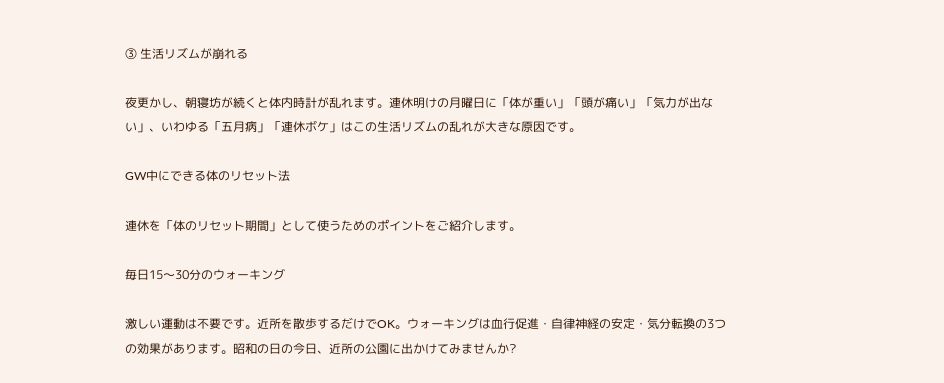③ 生活リズムが崩れる

夜更かし、朝寝坊が続くと体内時計が乱れます。連休明けの月曜日に「体が重い」「頭が痛い」「気力が出ない」、いわゆる「五月病」「連休ボケ」はこの生活リズムの乱れが大きな原因です。

GW中にできる体のリセット法

連休を「体のリセット期間」として使うためのポイントをご紹介します。

毎日15〜30分のウォーキング

激しい運動は不要です。近所を散歩するだけでOK。ウォーキングは血行促進・自律神経の安定・気分転換の3つの効果があります。昭和の日の今日、近所の公園に出かけてみませんか?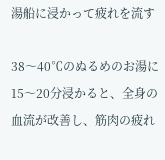湯船に浸かって疲れを流す

38〜40℃のぬるめのお湯に15〜20分浸かると、全身の血流が改善し、筋肉の疲れ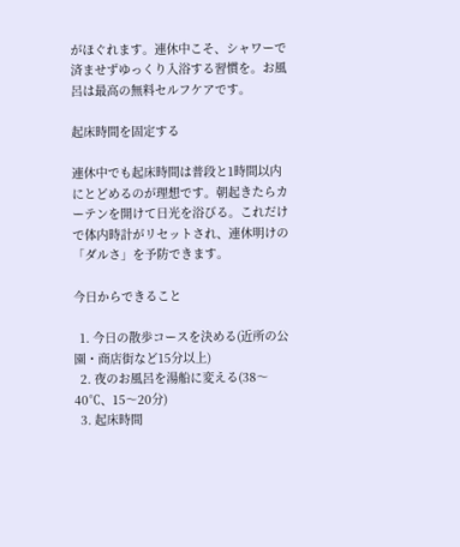がほぐれます。連休中こそ、シャワーで済ませずゆっくり入浴する習慣を。お風呂は最高の無料セルフケアです。

起床時間を固定する

連休中でも起床時間は普段と1時間以内にとどめるのが理想です。朝起きたらカーテンを開けて日光を浴びる。これだけで体内時計がリセットされ、連休明けの「ダルさ」を予防できます。

今日からできること

  1. 今日の散歩コースを決める(近所の公園・商店街など15分以上)
  2. 夜のお風呂を湯船に変える(38〜40℃、15〜20分)
  3. 起床時間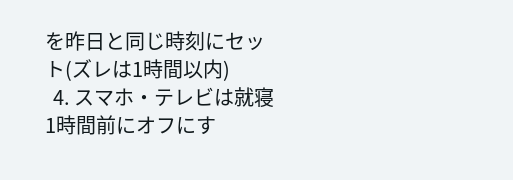を昨日と同じ時刻にセット(ズレは1時間以内)
  4. スマホ・テレビは就寝1時間前にオフにす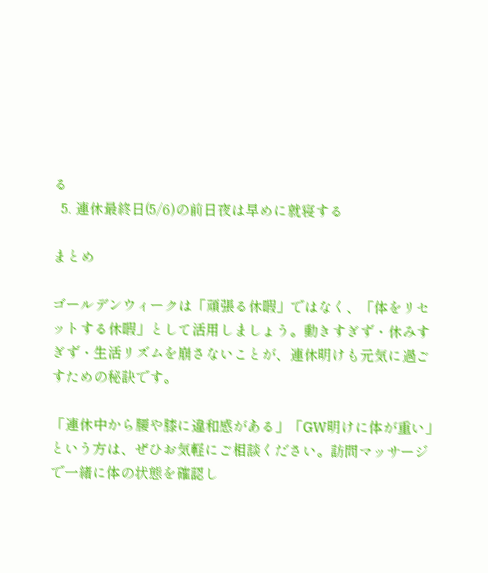る
  5. 連休最終日(5/6)の前日夜は早めに就寝する

まとめ

ゴールデンウィークは「頑張る休暇」ではなく、「体をリセットする休暇」として活用しましょう。動きすぎず・休みすぎず・生活リズムを崩さないことが、連休明けも元気に過ごすための秘訣です。

「連休中から腰や膝に違和感がある」「GW明けに体が重い」という方は、ぜひお気軽にご相談ください。訪問マッサージで一緒に体の状態を確認し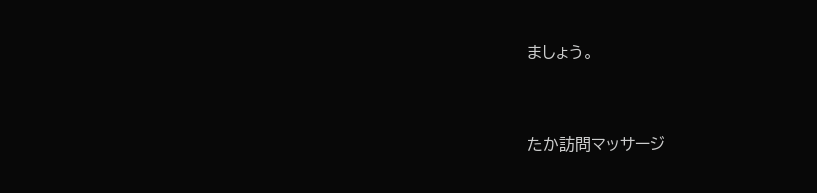ましょう。


たか訪問マッサージ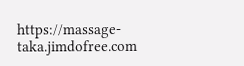https://massage-taka.jimdofree.com